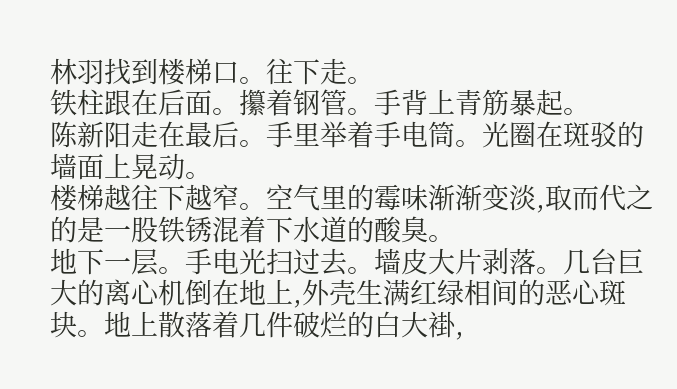林羽找到楼梯口。往下走。
铁柱跟在后面。攥着钢管。手背上青筋暴起。
陈新阳走在最后。手里举着手电筒。光圈在斑驳的墙面上晃动。
楼梯越往下越窄。空气里的霉味渐渐变淡,取而代之的是一股铁锈混着下水道的酸臭。
地下一层。手电光扫过去。墙皮大片剥落。几台巨大的离心机倒在地上,外壳生满红绿相间的恶心斑块。地上散落着几件破烂的白大褂,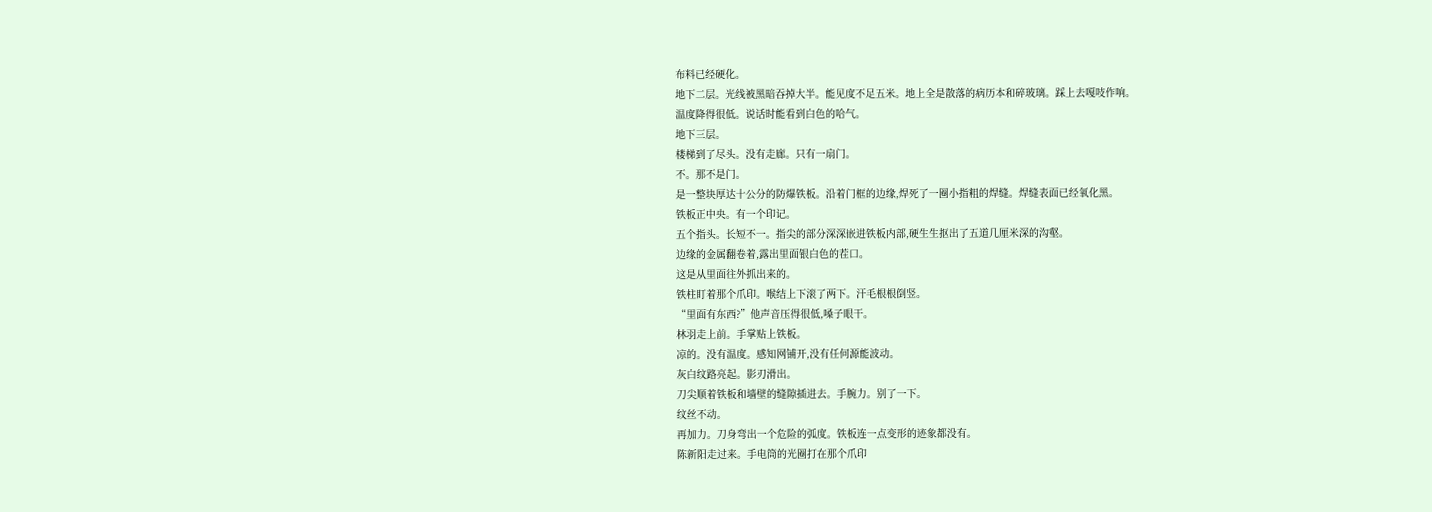布料已经硬化。
地下二层。光线被黑暗吞掉大半。能见度不足五米。地上全是散落的病历本和碎玻璃。踩上去嘎吱作响。
温度降得很低。说话时能看到白色的哈气。
地下三层。
楼梯到了尽头。没有走廊。只有一扇门。
不。那不是门。
是一整块厚达十公分的防爆铁板。沿着门框的边缘,焊死了一圈小指粗的焊缝。焊缝表面已经氧化黑。
铁板正中央。有一个印记。
五个指头。长短不一。指尖的部分深深嵌进铁板内部,硬生生抠出了五道几厘米深的沟壑。
边缘的金属翻卷着,露出里面银白色的茬口。
这是从里面往外抓出来的。
铁柱盯着那个爪印。喉结上下滚了两下。汗毛根根倒竖。
“里面有东西?”他声音压得很低,嗓子眼干。
林羽走上前。手掌贴上铁板。
凉的。没有温度。感知网铺开,没有任何源能波动。
灰白纹路亮起。影刃滑出。
刀尖顺着铁板和墙壁的缝隙插进去。手腕力。别了一下。
纹丝不动。
再加力。刀身弯出一个危险的弧度。铁板连一点变形的迹象都没有。
陈新阳走过来。手电筒的光圈打在那个爪印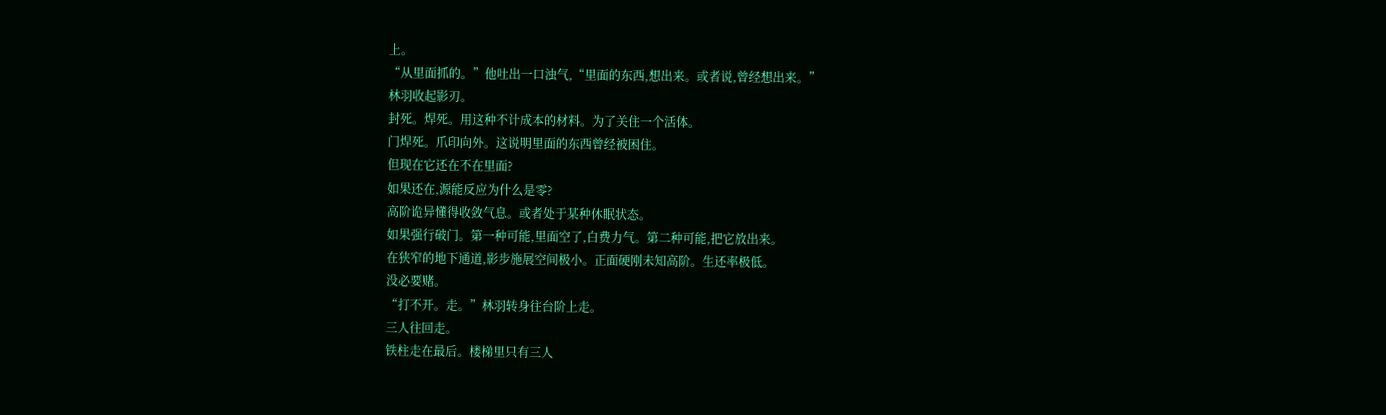上。
“从里面抓的。”他吐出一口浊气,“里面的东西,想出来。或者说,曾经想出来。”
林羽收起影刃。
封死。焊死。用这种不计成本的材料。为了关住一个活体。
门焊死。爪印向外。这说明里面的东西曾经被困住。
但现在它还在不在里面?
如果还在,源能反应为什么是零?
高阶诡异懂得收敛气息。或者处于某种休眠状态。
如果强行破门。第一种可能,里面空了,白费力气。第二种可能,把它放出来。
在狭窄的地下通道,影步施展空间极小。正面硬刚未知高阶。生还率极低。
没必要赌。
“打不开。走。”林羽转身往台阶上走。
三人往回走。
铁柱走在最后。楼梯里只有三人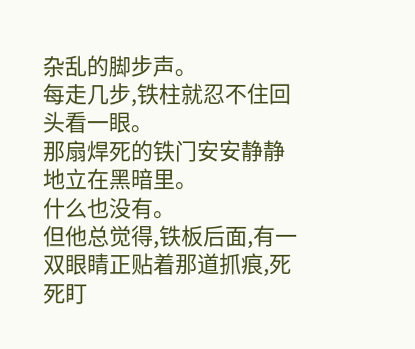杂乱的脚步声。
每走几步,铁柱就忍不住回头看一眼。
那扇焊死的铁门安安静静地立在黑暗里。
什么也没有。
但他总觉得,铁板后面,有一双眼睛正贴着那道抓痕,死死盯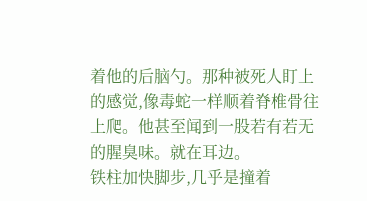着他的后脑勺。那种被死人盯上的感觉,像毒蛇一样顺着脊椎骨往上爬。他甚至闻到一股若有若无的腥臭味。就在耳边。
铁柱加快脚步,几乎是撞着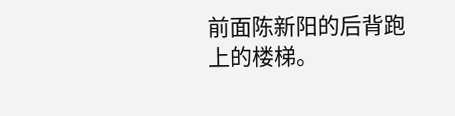前面陈新阳的后背跑上的楼梯。